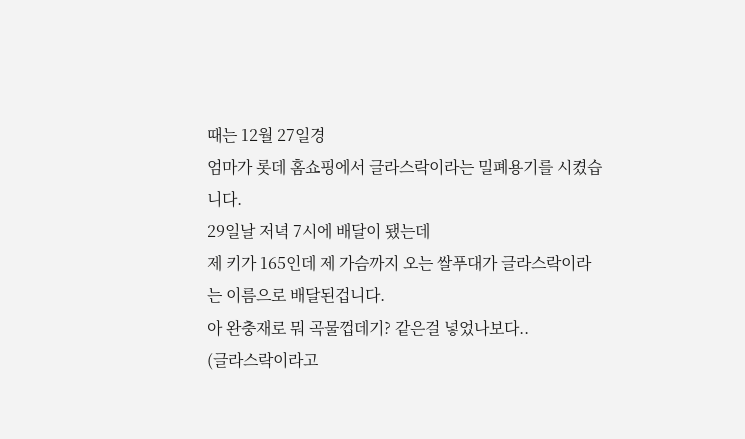때는 12월 27일경
엄마가 롯데 홈쇼핑에서 글라스락이라는 밀폐용기를 시켰습니다.
29일날 저녁 7시에 배달이 됐는데
제 키가 165인데 제 가슴까지 오는 쌀푸대가 글라스락이라는 이름으로 배달된겁니다.
아 완충재로 뭐 곡물껍데기? 같은걸 넣었나보다..
(글라스락이라고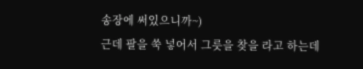송장에 써있으니까~)
근데 팔을 쑥 넣어서 그릇을 찾을 라고 하는데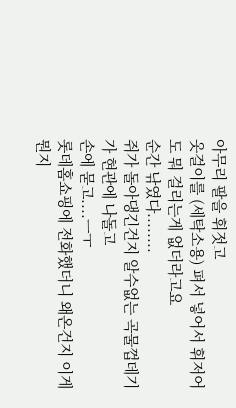아무리 팔을 휘젓고
옷걸이를 (세탁소용) 펴서 넣어서 휘저어도 뭐 걸리는게 없더라고요
순간 낚였다........
쥐가 돌아댕긴건지 알수없는 곡물껍데기가 현관에 나돌고
손에 묻고....ㅡㅜ
롯데홈쇼핑에 전화했더니 왜온건지 이게 뭔지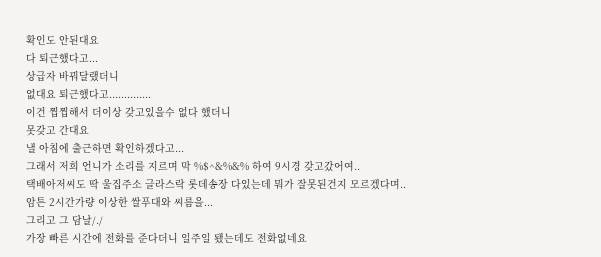확인도 안된대요
다 퇴근했다고...
상급자 바꿔달랬더니
없대요 퇴근했다고..............
이건 찝찝해서 더이상 갖고있을수 없다 했더니
못갖고 간대요
낼 아침에 출근하면 확인하겠다고...
그래서 저희 언니가 소리를 지르며 막 %$^&%&% 하여 9시경 갖고갔어여..
택배아저씨도 딱 울집주소 글라스락 롯데송장 다있는데 뭐가 잘못된건지 모르겠다며..
암튼 2시간가량 이상한 쌀푸대와 씨름을...
그리고 그 담날/./
가장 빠른 시간에 전화를 준다더니 일주일 됐는데도 전화없네요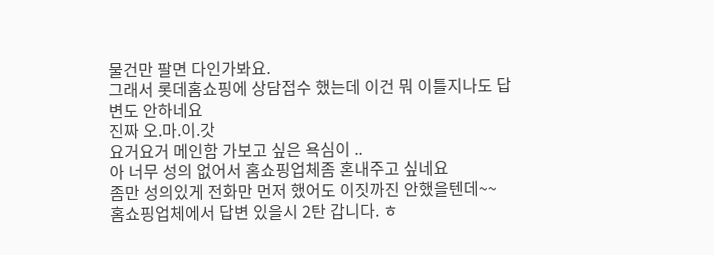물건만 팔면 다인가봐요.
그래서 롯데홈쇼핑에 상담접수 했는데 이건 뭐 이틀지나도 답변도 안하네요
진짜 오.마.이.갓
요거요거 메인함 가보고 싶은 욕심이 ..
아 너무 성의 없어서 홈쇼핑업체좀 혼내주고 싶네요
좀만 성의있게 전화만 먼저 했어도 이짓까진 안했을텐데~~
홈쇼핑업체에서 답변 있을시 2탄 갑니다. ㅎ